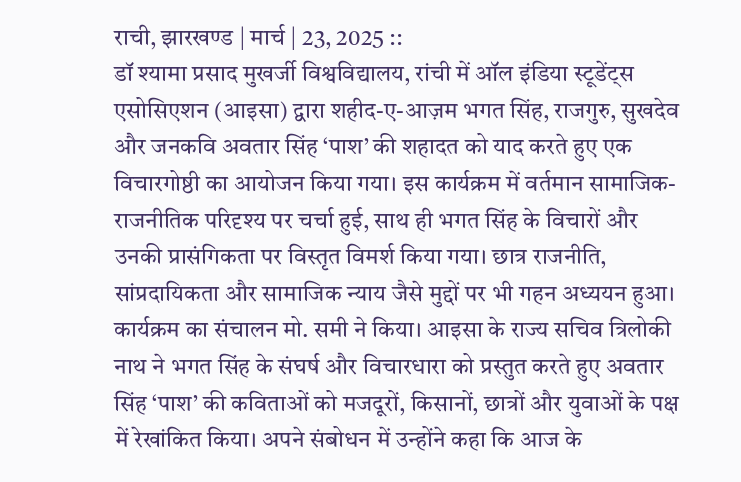राची, झारखण्ड | मार्च | 23, 2025 ::
डॉ श्यामा प्रसाद मुखर्जी विश्वविद्यालय, रांची में ऑल इंडिया स्टूडेंट्स एसोसिएशन (आइसा) द्वारा शहीद-ए-आज़म भगत सिंह, राजगुरु, सुखदेव और जनकवि अवतार सिंह ‘पाश’ की शहादत को याद करते हुए एक विचारगोष्ठी का आयोजन किया गया। इस कार्यक्रम में वर्तमान सामाजिक-राजनीतिक परिदृश्य पर चर्चा हुई, साथ ही भगत सिंह के विचारों और उनकी प्रासंगिकता पर विस्तृत विमर्श किया गया। छात्र राजनीति, सांप्रदायिकता और सामाजिक न्याय जैसे मुद्दों पर भी गहन अध्ययन हुआ।
कार्यक्रम का संचालन मो. समी ने किया। आइसा के राज्य सचिव त्रिलोकी नाथ ने भगत सिंह के संघर्ष और विचारधारा को प्रस्तुत करते हुए अवतार सिंह ‘पाश’ की कविताओं को मजदूरों, किसानों, छात्रों और युवाओं के पक्ष में रेखांकित किया। अपने संबोधन में उन्होंने कहा कि आज के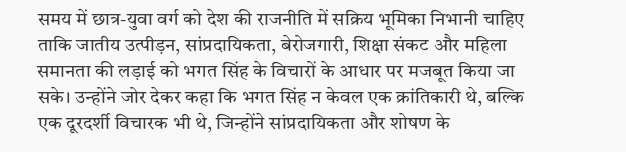समय में छात्र-युवा वर्ग को देश की राजनीति में सक्रिय भूमिका निभानी चाहिए ताकि जातीय उत्पीड़न, सांप्रदायिकता, बेरोजगारी, शिक्षा संकट और महिला समानता की लड़ाई को भगत सिंह के विचारों के आधार पर मजबूत किया जा सके। उन्होंने जोर देकर कहा कि भगत सिंह न केवल एक क्रांतिकारी थे, बल्कि एक दूरदर्शी विचारक भी थे, जिन्होंने सांप्रदायिकता और शोषण के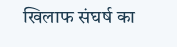खिलाफ संघर्ष का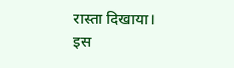रास्ता दिखाया।
इस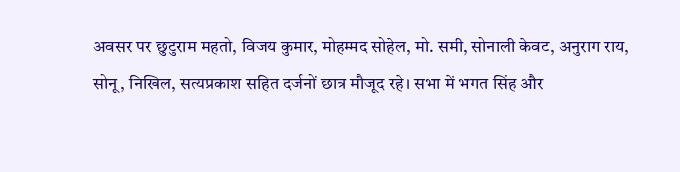अवसर पर छुटुराम महतो, विजय कुमार, मोहम्मद सोहेल, मो. समी, सोनाली केवट, अनुराग राय, सोनू, निखिल, सत्यप्रकाश सहित दर्जनों छात्र मौजूद रहे। सभा में भगत सिंह और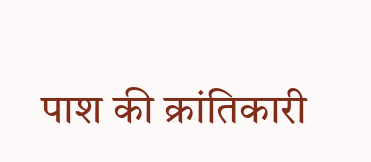पाश की क्रांतिकारी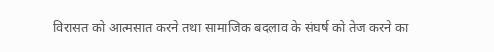विरासत को आत्मसात करने तथा सामाजिक बदलाव के संघर्ष को तेज करने का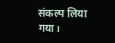संकल्प लिया गया।